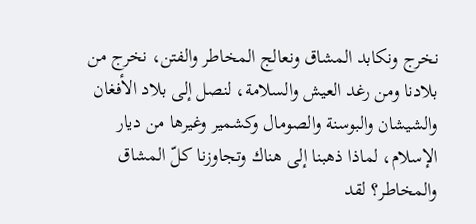نخرج ونكابد المشاق ونعالج المخاطر والفتن، نخرج من بلادنا ومن رغد العيش والسلامة، لنصل إلى بلاد الأفغان والشيشان والبوسنة والصومال وكشمير وغيرها من ديار الإسلام، لماذا ذهبنا إلى هناك وتجاوزنا كلّ المشاق والمخاطر؟ لقد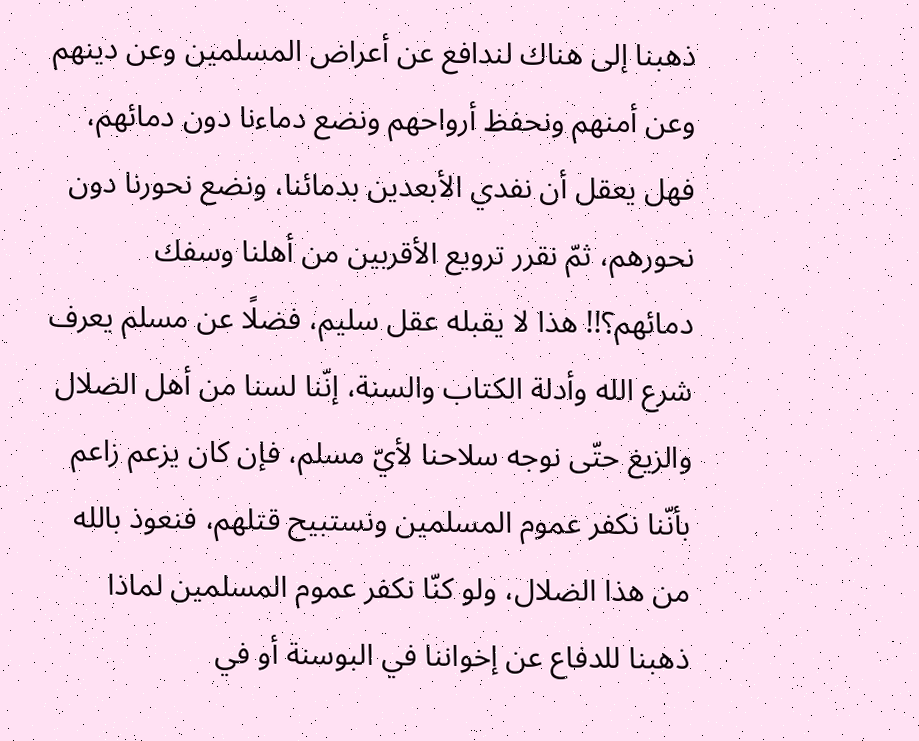ذهبنا إلى هناك لندافع عن أعراض المسلمين وعن دينهم وعن أمنهم ونحفظ أرواحهم ونضع دماءنا دون دمائهم، فهل يعقل أن نفدي الأبعدين بدمائنا، ونضع نحورنا دون نحورهم، ثمّ نقرر ترويع الأقربين من أهلنا وسفك دمائهم؟!! هذا لا يقبله عقل سليم، فضلًا عن مسلم يعرف شرع الله وأدلة الكتاب والسنة، إنّنا لسنا من أهل الضلال والزيغ حتّى نوجه سلاحنا لأيّ مسلم، فإن كان يزعم زاعم بأنّنا نكفر عموم المسلمين ونستبيح قتلهم، فنعوذ بالله من هذا الضلال، ولو كنّا نكفر عموم المسلمين لماذا ذهبنا للدفاع عن إخواننا في البوسنة أو في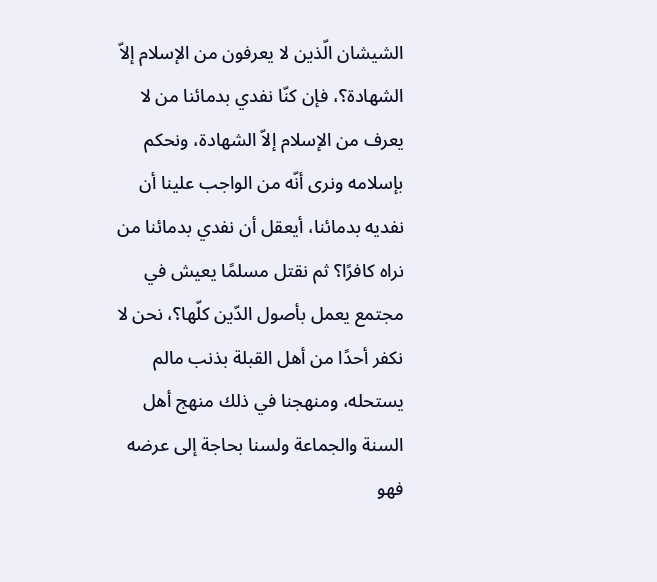الشيشان الّذين لا يعرفون من الإسلام إلاّ الشهادة؟، فإن كنّا نفدي بدمائنا من لا يعرف من الإسلام إلاّ الشهادة، ونحكم بإسلامه ونرى أنّه من الواجب علينا أن نفديه بدمائنا، أيعقل أن نفدي بدمائنا من نراه كافرًا؟ ثم نقتل مسلمًا يعيش في مجتمع يعمل بأصول الدّين كلّها؟، نحن لا نكفر أحدًا من أهل القبلة بذنب مالم يستحله، ومنهجنا في ذلك منهج أهل السنة والجماعة ولسنا بحاجة إلى عرضه فهو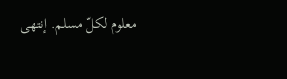معلوم لكلّ مسلم. إنتهى